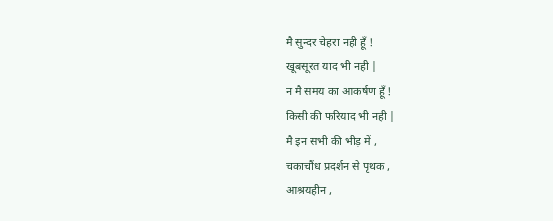मै सुन्दर चेहरा नही हूँ !
खूबसूरत याद भी नही |
न मै समय का आकर्षण हूँ !
किसी की फरियाद भी नही |
मै इन सभी की भीड़ में ,
चकाचौंध प्रदर्शन से पृथक ,
आश्रयहीन ,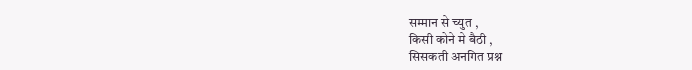सम्मान से च्युत ,
किसी कोने मे बैठी ,
सिसकती अनगित प्रश्न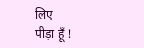लिए
पीड़ा हूँ !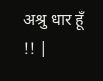अश्रु धार हूँ !! |